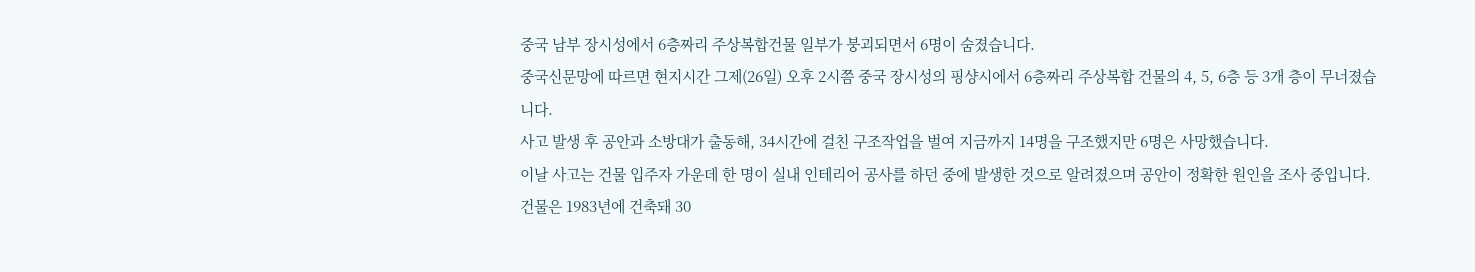중국 남부 장시성에서 6층짜리 주상복합건물 일부가 붕괴되면서 6명이 숨졌습니다.
중국신문망에 따르면 현지시간 그제(26일) 오후 2시쯤 중국 장시성의 핑샹시에서 6층짜리 주상복합 건물의 4, 5, 6층 등 3개 층이 무너졌습니다.
사고 발생 후 공안과 소방대가 출동해, 34시간에 걸친 구조작업을 벌여 지금까지 14명을 구조했지만 6명은 사망했습니다.
이날 사고는 건물 입주자 가운데 한 명이 실내 인테리어 공사를 하던 중에 발생한 것으로 알려졌으며 공안이 정확한 원인을 조사 중입니다.
건물은 1983년에 건축돼 30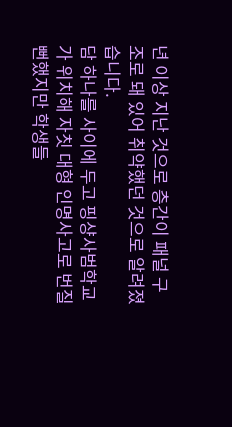년 이상 지난 것으로 층간이 패널 구조로 돼 있어 취약했던 것으로 알려졌습니다.
담 하나를 사이에 두고 핑샹사범학교가 위치해 자칫 대형 인명사고로 번질 뻔했지만 학생들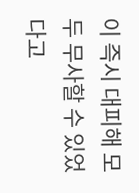이 즉시 대피해 모두 무사할 수 있었다고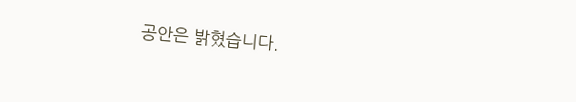공안은 밝혔습니다.